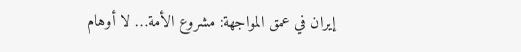إيران في عمق المواجهة: مشروع الأمة… لا أوهام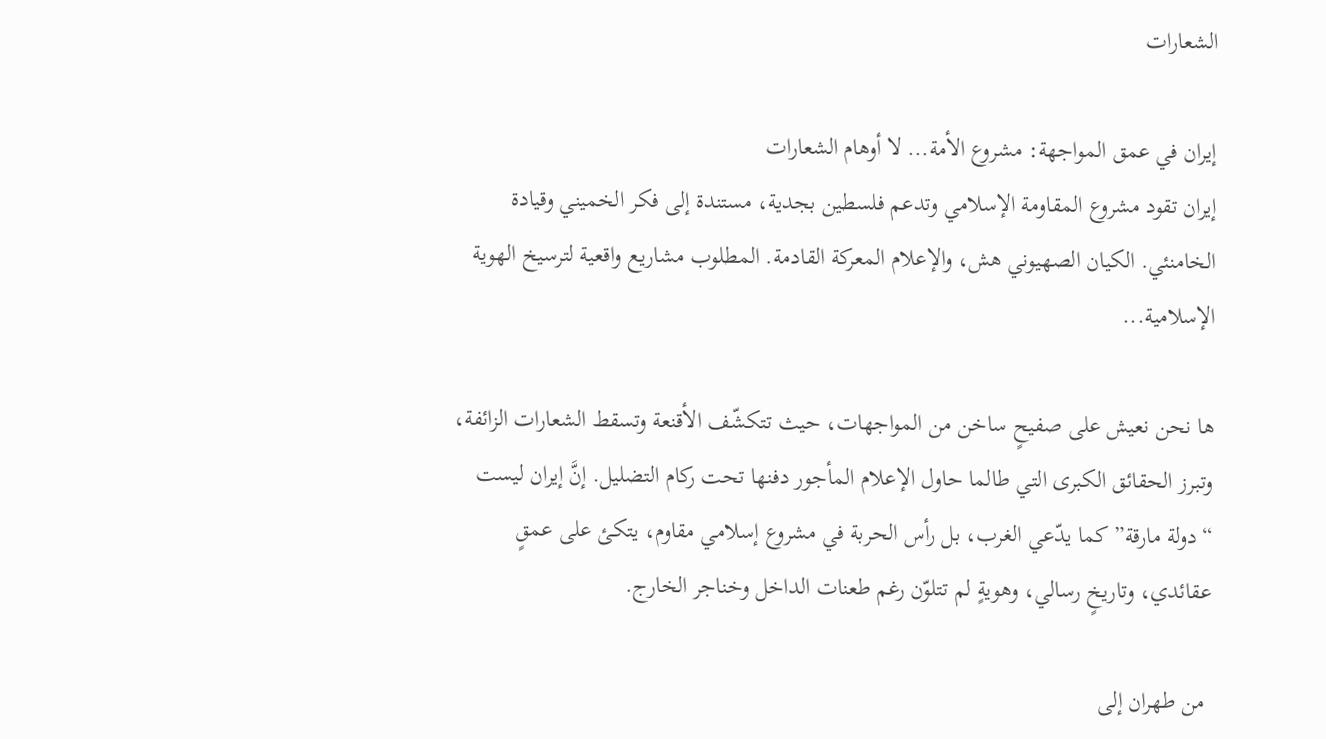الشعارات

إيران في عمق المواجهة: مشروع الأمة... لا أوهام الشعارات
إيران تقود مشروع المقاومة الإسلامي وتدعم فلسطين بجدية، مستندة إلى فكر الخميني وقيادة الخامنئي. الكيان الصهيوني هش، والإعلام المعركة القادمة. المطلوب مشاريع واقعية لترسيخ الهوية الإسلامية...

ها نحن نعيش على صفيحٍ ساخن من المواجهات، حيث تتكشّف الأقنعة وتسقط الشعارات الزائفة، وتبرز الحقائق الكبرى التي طالما حاول الإعلام المأجور دفنها تحت ركام التضليل. إنَّ إيران ليست “دولة مارقة” كما يدّعي الغرب، بل رأس الحربة في مشروع إسلامي مقاوم، يتكئ على عمقٍ عقائدي، وتاريخٍ رسالي، وهويةٍ لم تتلوّن رغم طعنات الداخل وخناجر الخارج.

 من طهران إلى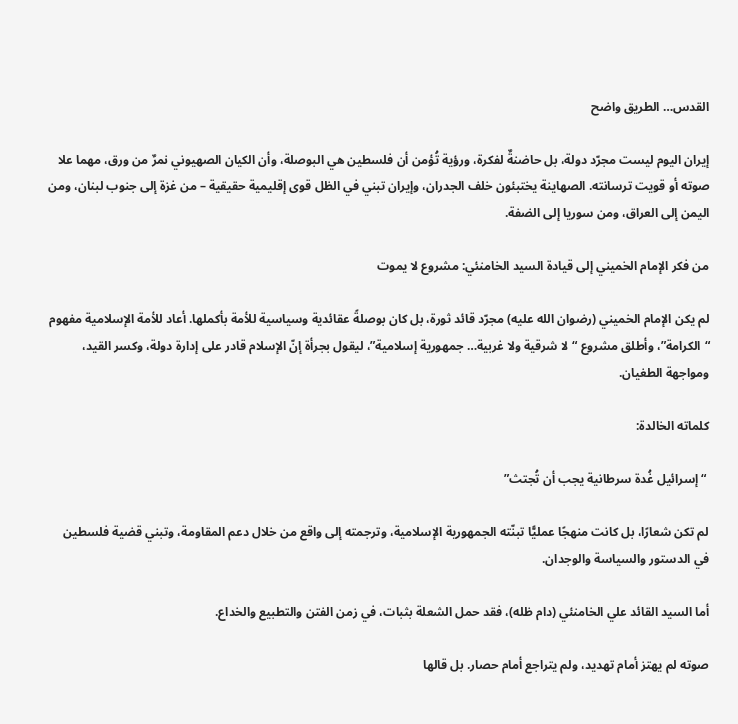القدس… الطريق واضح

إيران اليوم ليست مجرّد دولة، بل حاضنةٌ لفكرة، ورؤية تُؤمن أن فلسطين هي البوصلة، وأن الكيان الصهيوني نمرٌ من ورق، مهما علا صوته أو قويت ترسانته. الصهاينة يختبئون خلف الجدران، وإيران تبني في الظل قوى إقليمية حقيقية – من غزة إلى جنوب لبنان، ومن اليمن إلى العراق، ومن سوريا إلى الضفة.

من فكر الإمام الخميني إلى قيادة السيد الخامنئي: مشروع لا يموت

لم يكن الإمام الخميني (رضوان الله عليه) مجرّد قائد ثورة، بل كان بوصلةً عقائدية وسياسية للأمة بأكملها. أعاد للأمة الإسلامية مفهوم “الكرامة”، وأطلق مشروع “لا شرقية ولا غربية… جمهورية إسلامية”، ليقول بجرأة إنّ الإسلام قادر على إدارة دولة، وكسر القيد، ومواجهة الطغيان.

كلماته الخالدة:

 “إسرائيل غُدة سرطانية يجب أن تُجتث”

لم تكن شعارًا، بل كانت منهجًا عمليًّا تبنّته الجمهورية الإسلامية، وترجمته إلى واقع من خلال دعم المقاومة، وتبني قضية فلسطين في الدستور والسياسة والوجدان.

أما السيد القائد علي الخامنئي (دام ظله)، فقد حمل الشعلة بثبات، في زمن الفتن والتطبيع والخداع.

صوته لم يهتز أمام تهديد، ولم يتراجع أمام حصار. بل قالها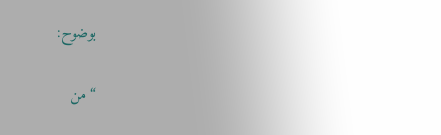بوضوح:

“من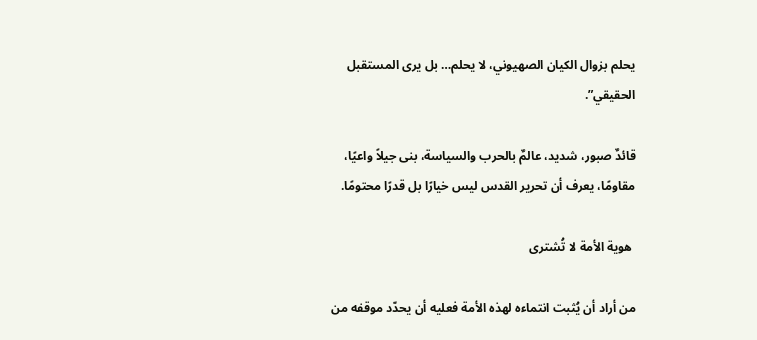يحلم بزوال الكيان الصهيوني، لا يحلم… بل يرى المستقبل الحقيقي”.

قائدٌ صبور، شديد، عالمٌ بالحرب والسياسة، بنى جيلاً واعيًا، مقاومًا، يعرف أن تحرير القدس ليس خيارًا بل قدرًا محتومًا.

 هوية الأمة لا تُشترى

من أراد أن يُثبت انتماءه لهذه الأمة فعليه أن يحدّد موقفه من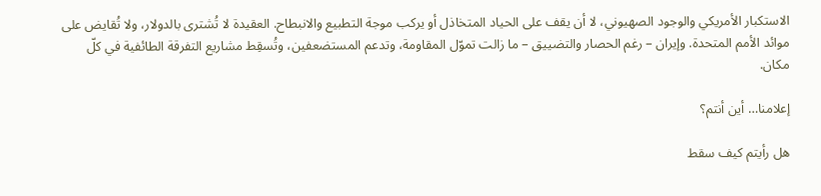الاستكبار الأمريكي والوجود الصهيوني، لا أن يقف على الحياد المتخاذل أو يركب موجة التطبيع والانبطاح. العقيدة لا تُشترى بالدولار، ولا تُقايض على موائد الأمم المتحدة. وإيران – رغم الحصار والتضييق – ما زالت تموّل المقاومة، وتدعم المستضعفين، وتُسقِط مشاريع التفرقة الطائفية في كلّ مكان.

إعلامنا… أين أنتم؟

هل رأيتم كيف سقط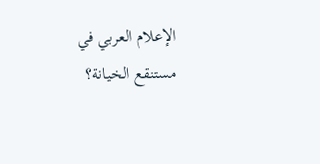الإعلام العربي في مستنقع الخيانة؟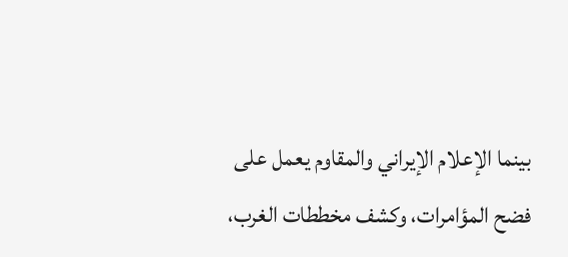بينما الإعلام الإيراني والمقاوم يعمل على فضح المؤامرات، وكشف مخططات الغرب،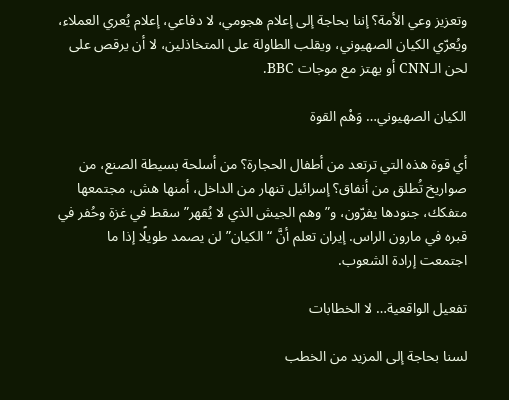وتعزيز وعي الأمة؟ إننا بحاجة إلى إعلام هجومي، لا دفاعي، إعلام يُعري العملاء، ويُعرّي الكيان الصهيوني، ويقلب الطاولة على المتخاذلين، لا أن يرقص على لحن الـCNN أو يهتز مع موجات BBC.

الكيان الصهيوني… وَهْم القوة

أي قوة هذه التي ترتعد من أطفال الحجارة؟ من أسلحة بسيطة الصنع، من صواريخ تُطلق من أنفاق؟ إسرائيل تنهار من الداخل، أمنها هش، مجتمعها متفكك، جنودها يفرّون، و”وهم الجيش الذي لا يُقهر” سقط في غزة وحُفر في قبره في مارون الراس. إيران تعلم أنَّ “الكيان” لن يصمد طويلًا إذا ما اجتمعت إرادة الشعوب.

تفعيل الواقعية… لا الخطابات

لسنا بحاجة إلى المزيد من الخطب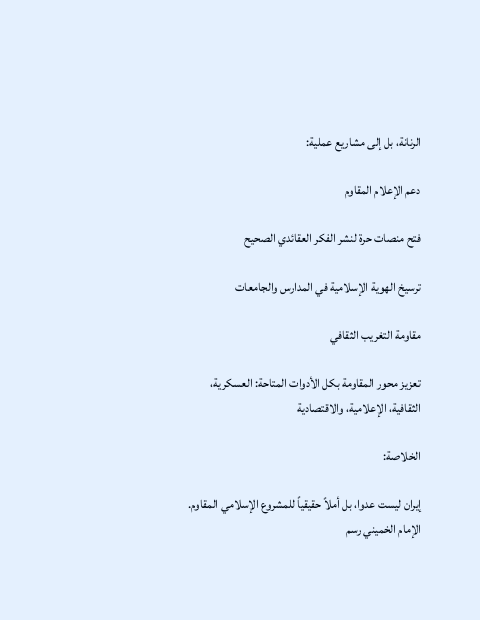الرنانة، بل إلى مشاريع عملية:

دعم الإعلام المقاوم

فتح منصات حرة لنشر الفكر العقائدي الصحيح

ترسيخ الهوية الإسلامية في المدارس والجامعات

مقاومة التغريب الثقافي

تعزيز محور المقاومة بكل الأدوات المتاحة: العسكرية، الثقافية، الإعلامية، والاقتصادية

الخلاصة:

إيران ليست عدوا، بل أملاً حقيقياً للمشروع الإسلامي المقاوم. الإمام الخميني رسم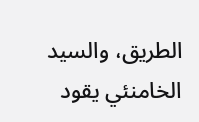الطريق، والسيد الخامنئي يقود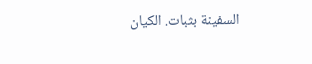السفينة بثبات. الكيان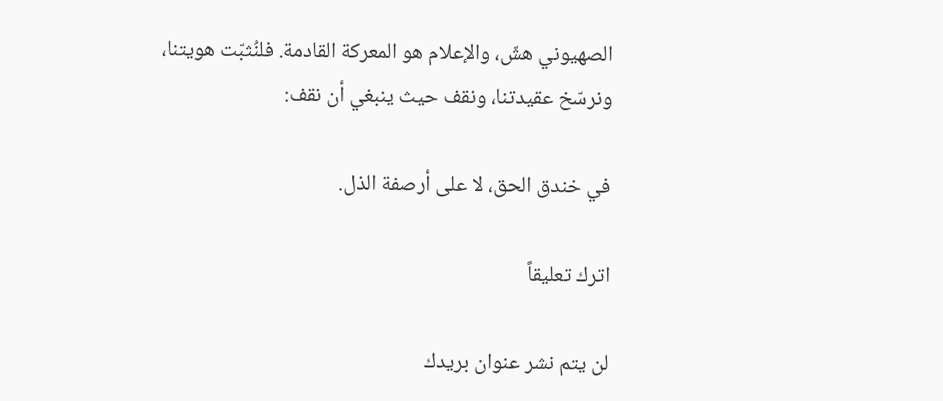الصهيوني هشّ، والإعلام هو المعركة القادمة. فلنُثبّت هويتنا، ونرسّخ عقيدتنا، ونقف حيث ينبغي أن نقف:

في خندق الحق، لا على أرصفة الذل.

اترك تعليقاً

لن يتم نشر عنوان بريدك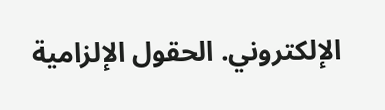الإلكتروني. الحقول الإلزامية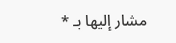مشار إليها بـ *